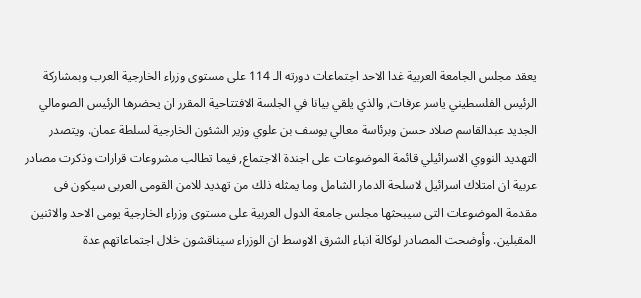يعقد مجلس الجامعة العربية غدا الاحد اجتماعات دورته الـ 114 على مستوى وزراء الخارجية العرب وبمشاركة الرئيس الفلسطيني ياسر عرفات, والذي يلقي بيانا في الجلسة الافتتاحية المقرر ان يحضرها الرئيس الصومالي الجديد عبدالقاسم صلاد حسن وبرئاسة معالي يوسف بن علوي وزير الشئون الخارجية لسلطة عمان. ويتصدر التهديد النووي الاسرائيلي قائمة الموضوعات على اجندة الاجتماع, فيما تطالب مشروعات قرارات وذكرت مصادر عربية ان امتلاك اسرائيل لاسلحة الدمار الشامل وما يمثله ذلك من تهديد للامن القومى العربى سيكون فى مقدمة الموضوعات التى سيبحثها مجلس جامعة الدول العربية على مستوى وزراء الخارجية يومى الاحد والاثنين المقبلين. وأوضحت المصادر لوكالة انباء الشرق الاوسط ان الوزراء سيناقشون خلال اجتماعاتهم عدة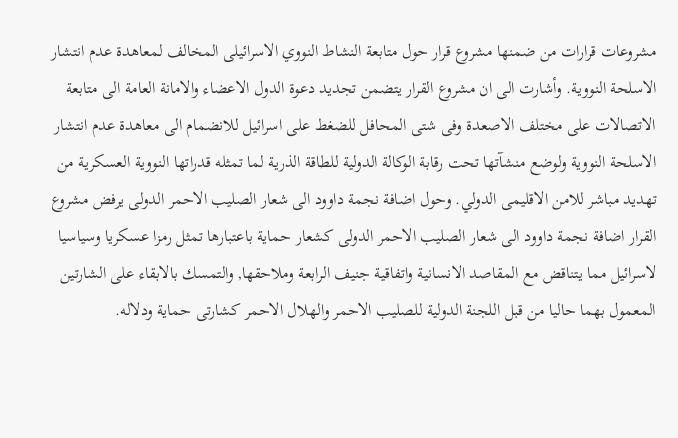مشروعات قرارات من ضمنها مشروع قرار حول متابعة النشاط النووي الاسرائيلى المخالف لمعاهدة عدم انتشار الاسلحة النووية. وأشارت الى ان مشروع القرار يتضمن تجديد دعوة الدول الاعضاء والامانة العامة الى متابعة الاتصالات على مختلف الاصعدة وفى شتى المحافل للضغط على اسرائيل للانضمام الى معاهدة عدم انتشار الاسلحة النووية ولوضع منشآتها تحت رقابة الوكالة الدولية للطاقة الذرية لما تمثله قدراتها النووية العسكرية من تهديد مباشر للامن الاقليمى الدولي. وحول اضافة نجمة داوود الى شعار الصليب الاحمر الدولى يرفض مشروع القرار اضافة نجمة داوود الى شعار الصليب الاحمر الدولى كشعار حماية باعتبارها تمثل رمزا عسكريا وسياسيا لاسرائيل مما يتناقض مع المقاصد الانسانية واتفاقية جنيف الرابعة وملاحقها, والتمسك بالابقاء على الشارتين المعمول بهما حاليا من قبل اللجنة الدولية للصليب الاحمر والهلال الاحمر كشارتى حماية ودلاله.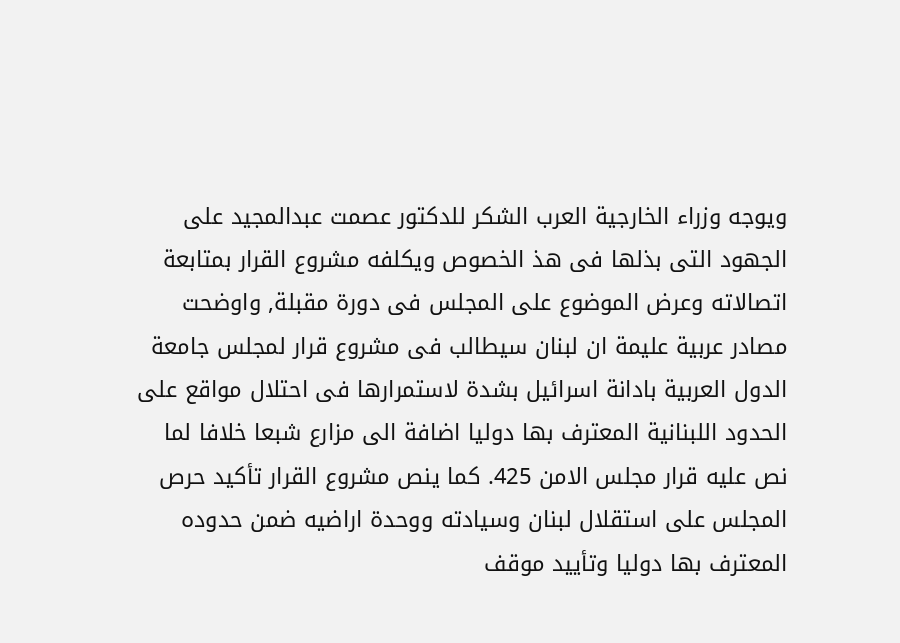ويوجه وزراء الخارجية العرب الشكر للدكتور عصمت عبدالمجيد على الجهود التى بذلها فى هذ الخصوص ويكلفه مشروع القرار بمتابعة اتصالاته وعرض الموضوع على المجلس فى دورة مقبلة, واوضحت مصادر عربية عليمة ان لبنان سيطالب فى مشروع قرار لمجلس جامعة الدول العربية بادانة اسرائيل بشدة لاستمرارها فى احتلال مواقع على الحدود اللبنانية المعترف بها دوليا اضافة الى مزارع شبعا خلافا لما نص عليه قرار مجلس الامن 425. كما ينص مشروع القرار تأكيد حرص المجلس على استقلال لبنان وسيادته ووحدة اراضيه ضمن حدوده المعترف بها دوليا وتأييد موقف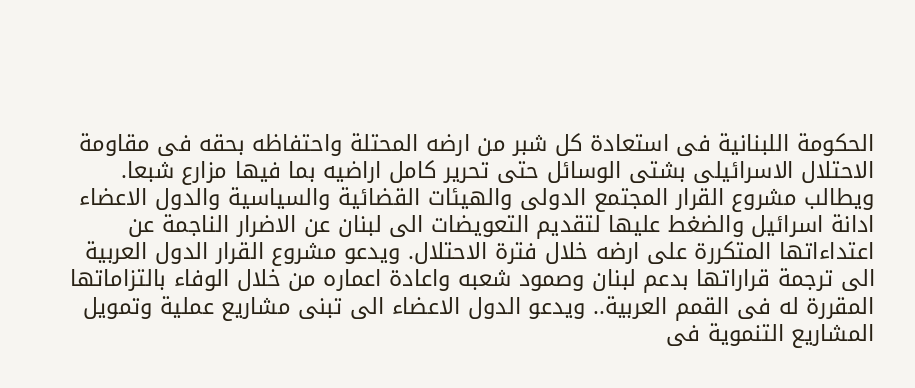الحكومة اللبنانية فى استعادة كل شبر من ارضه المحتلة واحتفاظه بحقه فى مقاومة الاحتلال الاسرائيلى بشتى الوسائل حتى تحرير كامل اراضيه بما فيها مزارع شبعا. ويطالب مشروع القرار المجتمع الدولى والهيئات القضائية والسياسية والدول الاعضاء ادانة اسرائيل والضغط عليها لتقديم التعويضات الى لبنان عن الاضرار الناجمة عن اعتداءاتها المتكررة على ارضه خلال فترة الاحتلال. ويدعو مشروع القرار الدول العربية الى ترجمة قراراتها بدعم لبنان وصمود شعبه واعادة اعماره من خلال الوفاء بالتزاماتها المقررة له فى القمم العربية.. ويدعو الدول الاعضاء الى تبنى مشاريع عملية وتمويل المشاريع التنموية فى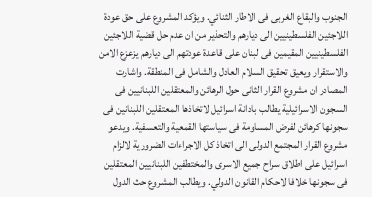الجنوب والبقاع الغربى فى الاطار الثنائي. ويؤكد المشروع على حق عودة اللاجئين الفلسطينيين الى ديارهم والتحذير من ان عدم حل قضية اللاجئين الفلسطينيين المقيمين فى لبنان على قاعدة عودتهم الى ديارهم يزعزع الامن والاستقرار ويعيق تحقيق السلام العادل والشامل فى المنطقة. واشارت المصادر ان مشروع القرار الثانى حول الرهائن والمعتقلين اللبنانيين فى السجون الاسرائيلية يطالب بادانة اسرائيل لاتخاذها المعتقلين اللبنانين فى سجونها كرهائن لفرض المساومة فى سياستها القمعية والتعسفية. ويدعو مشروع القرار المجتمع الدولى الى اتخاذ كل الاجراءات الضرورية لالزام اسرائيل على اطلاق سراح جميع الاسرى والمختطفين اللبنانيين المعتقلين فى سجونها خلافا لاحكام القانون الدولي. ويطالب المشروع حث الدول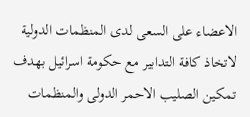الاعضاء على السعى لدى المنظمات الدولية لاتخاذ كافة التدابير مع حكومة اسرائيل بهدف تمكين الصليب الاحمر الدولى والمنظمات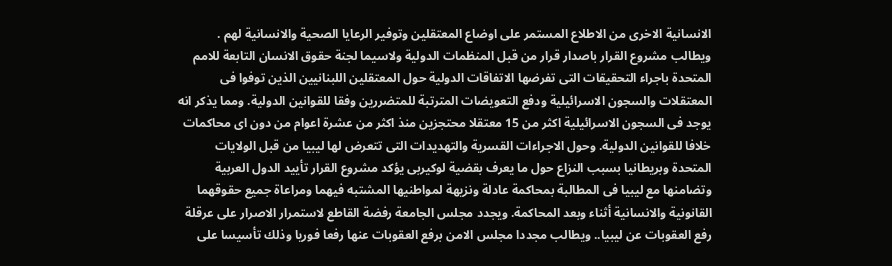الانسانية الاخرى من الاطلاع المستمر على اوضاع المعتقلين وتوفير الرعايا الصحية والانسانية لهم . ويطالب مشروع القرار باصدار قرار من قبل المنظمات الدولية ولاسيما لجنة حقوق الانسان التابعة للامم المتحدة باجراء التحقيقات التى تفرضها الاتفاقات الدولية حول المعتقلين اللبنانيين الذين توفوا فى المعتقلات والسجون الاسرائيلية ودفع التعويضات المترتبة للمتضررين وفقا للقوانين الدولية. ومما يذكر انه يوجد فى السجون الاسرائيلية اكثر من 15 معتقلا محتجزين منذ اكثر من عشرة اعوام من دون اى محاكمات خلافا للقوانين الدولية. وحول الاجراءات القسرية والتهديدات التى تتعرض لها ليبيا من قبل الولايات المتحدة وبريطانيا بسبب النزاع حول ما يعرف بقضية لوكيربى يؤكد مشروع القرار تأييد الدول العربية وتضامنها مع ليبيا فى المطالبة بمحاكمة عادلة ونزيهة لمواطنيها المشتبه فيهما ومراعاة جميع حقوقهما القانونية والانسانية أثناء وبعد المحاكمة. ويجدد مجلس الجامعة رفضة القاطع لاستمرار الاصرار على عرقلة رفع العقوبات عن ليبيا.. ويطالب مجددا مجلس الامن برفع العقوبات عنها رفعا فوريا وذلك تأسيسا على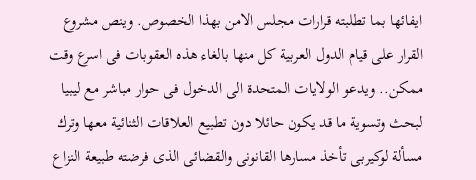ايفائها بما تطلبته قرارات مجلس الامن بهذا الخصوص. وينص مشروع القرار على قيام الدول العربية كل منها بالغاء هذه العقوبات فى اسرع وقت ممكن.. ويدعو الولايات المتحدة الى الدخول فى حوار مباشر مع ليبيا لبحث وتسوية ما قد يكون حائلا دون تطبيع العلاقات الثنائية معها وترك مسألة لوكيربى تأخذ مسارها القانونى والقضائى الذى فرضته طبيعة النزاع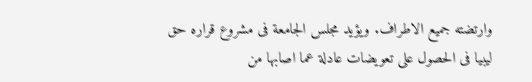وارتضته جميع الاطراف. ويؤيد مجلس الجامعة فى مشروع قراره حق ليبيا فى الحصول على تعويضات عادلة عما اصابها من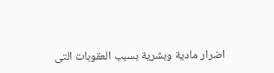اضرار مادية وبشرية بسبب العقوبات التى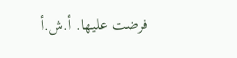فرضت عليها. أ.ش.أ